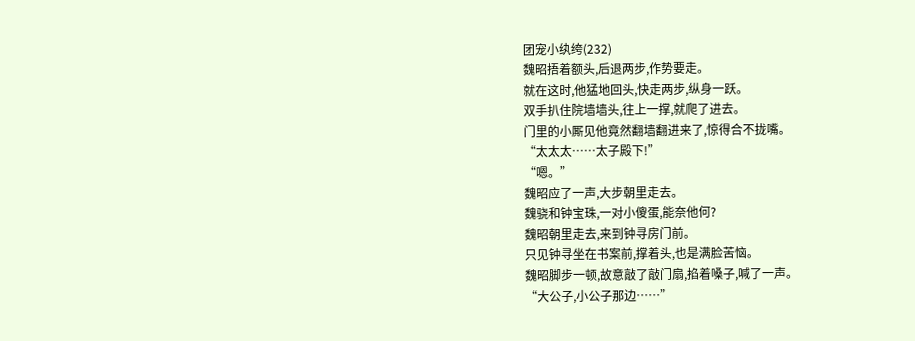团宠小纨绔(232)
魏昭捂着额头,后退两步,作势要走。
就在这时,他猛地回头,快走两步,纵身一跃。
双手扒住院墙墙头,往上一撑,就爬了进去。
门里的小厮见他竟然翻墙翻进来了,惊得合不拢嘴。
“太太太……太子殿下!”
“嗯。”
魏昭应了一声,大步朝里走去。
魏骁和钟宝珠,一对小傻蛋,能奈他何?
魏昭朝里走去,来到钟寻房门前。
只见钟寻坐在书案前,撑着头,也是满脸苦恼。
魏昭脚步一顿,故意敲了敲门扇,掐着嗓子,喊了一声。
“大公子,小公子那边……”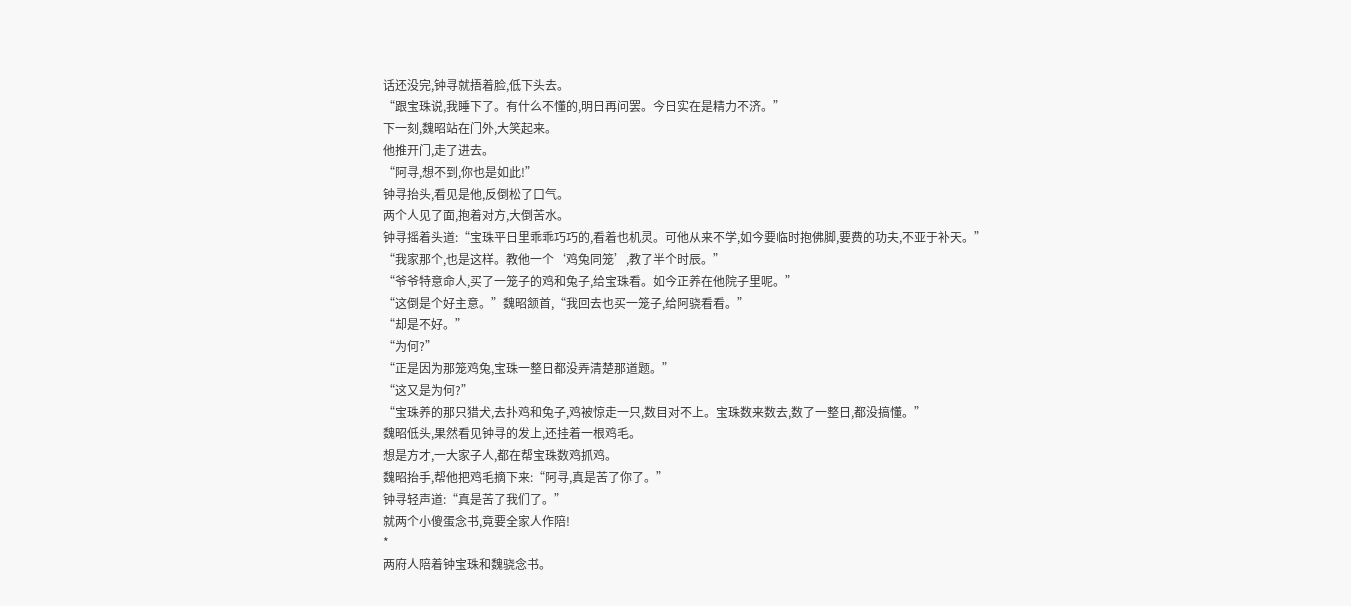话还没完,钟寻就捂着脸,低下头去。
“跟宝珠说,我睡下了。有什么不懂的,明日再问罢。今日实在是精力不济。”
下一刻,魏昭站在门外,大笑起来。
他推开门,走了进去。
“阿寻,想不到,你也是如此!”
钟寻抬头,看见是他,反倒松了口气。
两个人见了面,抱着对方,大倒苦水。
钟寻摇着头道:“宝珠平日里乖乖巧巧的,看着也机灵。可他从来不学,如今要临时抱佛脚,要费的功夫,不亚于补天。”
“我家那个,也是这样。教他一个‘鸡兔同笼’,教了半个时辰。”
“爷爷特意命人,买了一笼子的鸡和兔子,给宝珠看。如今正养在他院子里呢。”
“这倒是个好主意。”魏昭颔首,“我回去也买一笼子,给阿骁看看。”
“却是不好。”
“为何?”
“正是因为那笼鸡兔,宝珠一整日都没弄清楚那道题。”
“这又是为何?”
“宝珠养的那只猎犬,去扑鸡和兔子,鸡被惊走一只,数目对不上。宝珠数来数去,数了一整日,都没搞懂。”
魏昭低头,果然看见钟寻的发上,还挂着一根鸡毛。
想是方才,一大家子人,都在帮宝珠数鸡抓鸡。
魏昭抬手,帮他把鸡毛摘下来:“阿寻,真是苦了你了。”
钟寻轻声道:“真是苦了我们了。”
就两个小傻蛋念书,竟要全家人作陪!
*
两府人陪着钟宝珠和魏骁念书。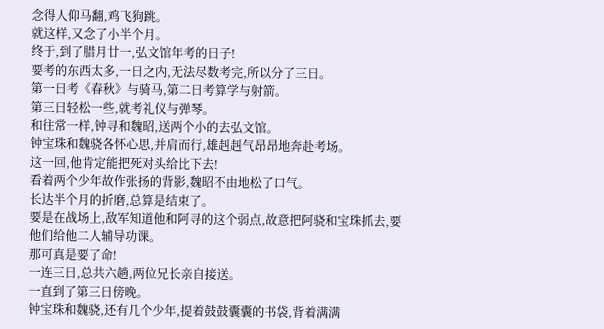念得人仰马翻,鸡飞狗跳。
就这样,又念了小半个月。
终于,到了腊月廿一,弘文馆年考的日子!
要考的东西太多,一日之内,无法尽数考完,所以分了三日。
第一日考《春秋》与骑马,第二日考算学与射箭。
第三日轻松一些,就考礼仪与弹琴。
和往常一样,钟寻和魏昭,送两个小的去弘文馆。
钟宝珠和魏骁各怀心思,并肩而行,雄赳赳气昂昂地奔赴考场。
这一回,他肯定能把死对头给比下去!
看着两个少年故作张扬的背影,魏昭不由地松了口气。
长达半个月的折磨,总算是结束了。
要是在战场上,敌军知道他和阿寻的这个弱点,故意把阿骁和宝珠抓去,要他们给他二人辅导功课。
那可真是要了命!
一连三日,总共六趟,两位兄长亲自接送。
一直到了第三日傍晚。
钟宝珠和魏骁,还有几个少年,提着鼓鼓囊囊的书袋,背着满满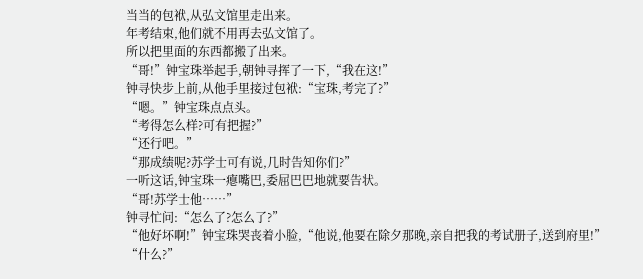当当的包袱,从弘文馆里走出来。
年考结束,他们就不用再去弘文馆了。
所以把里面的东西都搬了出来。
“哥!”钟宝珠举起手,朝钟寻挥了一下,“我在这!”
钟寻快步上前,从他手里接过包袱:“宝珠,考完了?”
“嗯。”钟宝珠点点头。
“考得怎么样?可有把握?”
“还行吧。”
“那成绩呢?苏学士可有说,几时告知你们?”
一听这话,钟宝珠一瘪嘴巴,委屈巴巴地就要告状。
“哥!苏学士他……”
钟寻忙问:“怎么了?怎么了?”
“他好坏啊!”钟宝珠哭丧着小脸,“他说,他要在除夕那晚,亲自把我的考试册子,送到府里!”
“什么?”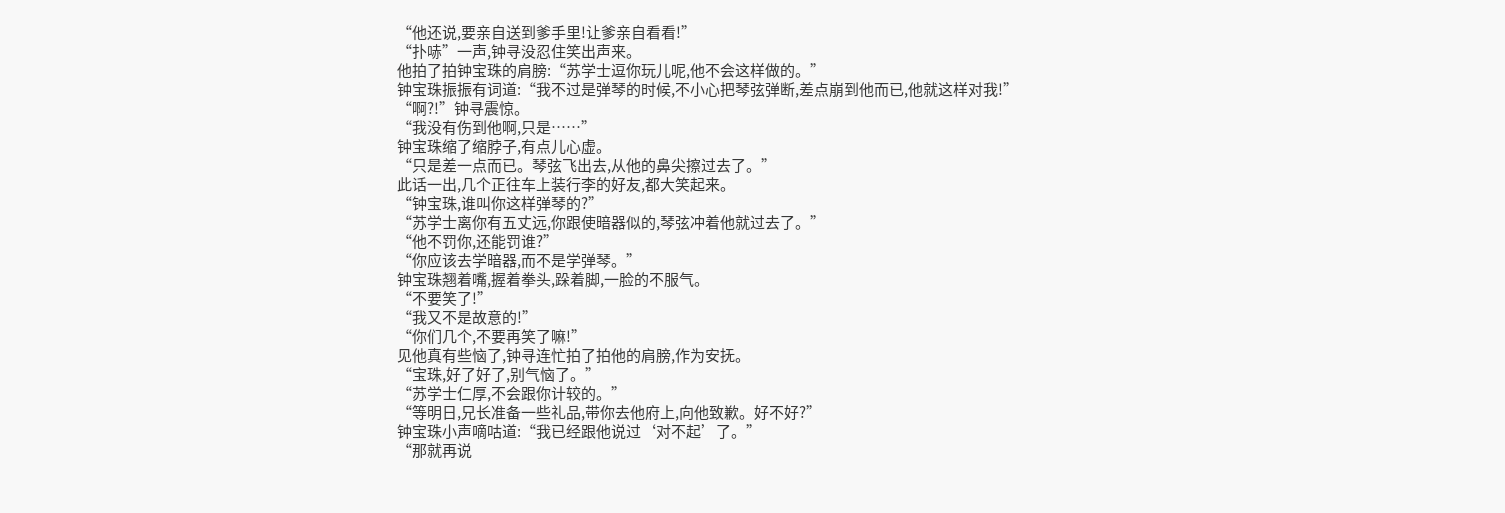“他还说,要亲自送到爹手里!让爹亲自看看!”
“扑哧”一声,钟寻没忍住笑出声来。
他拍了拍钟宝珠的肩膀:“苏学士逗你玩儿呢,他不会这样做的。”
钟宝珠振振有词道:“我不过是弹琴的时候,不小心把琴弦弹断,差点崩到他而已,他就这样对我!”
“啊?!”钟寻震惊。
“我没有伤到他啊,只是……”
钟宝珠缩了缩脖子,有点儿心虚。
“只是差一点而已。琴弦飞出去,从他的鼻尖擦过去了。”
此话一出,几个正往车上装行李的好友,都大笑起来。
“钟宝珠,谁叫你这样弹琴的?”
“苏学士离你有五丈远,你跟使暗器似的,琴弦冲着他就过去了。”
“他不罚你,还能罚谁?”
“你应该去学暗器,而不是学弹琴。”
钟宝珠翘着嘴,握着拳头,跺着脚,一脸的不服气。
“不要笑了!”
“我又不是故意的!”
“你们几个,不要再笑了嘛!”
见他真有些恼了,钟寻连忙拍了拍他的肩膀,作为安抚。
“宝珠,好了好了,别气恼了。”
“苏学士仁厚,不会跟你计较的。”
“等明日,兄长准备一些礼品,带你去他府上,向他致歉。好不好?”
钟宝珠小声嘀咕道:“我已经跟他说过‘对不起’了。”
“那就再说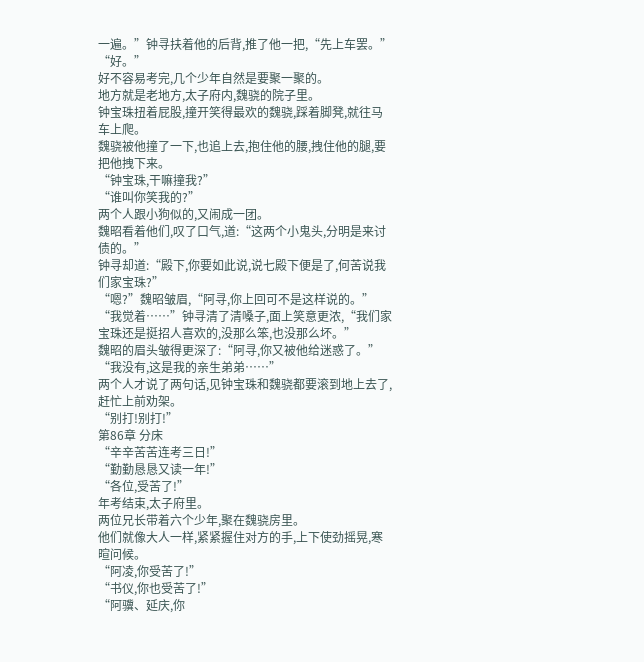一遍。”钟寻扶着他的后背,推了他一把,“先上车罢。”
“好。”
好不容易考完,几个少年自然是要聚一聚的。
地方就是老地方,太子府内,魏骁的院子里。
钟宝珠扭着屁股,撞开笑得最欢的魏骁,踩着脚凳,就往马车上爬。
魏骁被他撞了一下,也追上去,抱住他的腰,拽住他的腿,要把他拽下来。
“钟宝珠,干嘛撞我?”
“谁叫你笑我的?”
两个人跟小狗似的,又闹成一团。
魏昭看着他们,叹了口气,道:“这两个小鬼头,分明是来讨债的。”
钟寻却道:“殿下,你要如此说,说七殿下便是了,何苦说我们家宝珠?”
“嗯?”魏昭皱眉,“阿寻,你上回可不是这样说的。”
“我觉着……”钟寻清了清嗓子,面上笑意更浓,“我们家宝珠还是挺招人喜欢的,没那么笨,也没那么坏。”
魏昭的眉头皱得更深了:“阿寻,你又被他给迷惑了。”
“我没有,这是我的亲生弟弟……”
两个人才说了两句话,见钟宝珠和魏骁都要滚到地上去了,赶忙上前劝架。
“别打!别打!”
第86章 分床
“辛辛苦苦连考三日!”
“勤勤恳恳又读一年!”
“各位,受苦了!”
年考结束,太子府里。
两位兄长带着六个少年,聚在魏骁房里。
他们就像大人一样,紧紧握住对方的手,上下使劲摇晃,寒暄问候。
“阿凌,你受苦了!”
“书仪,你也受苦了!”
“阿骥、延庆,你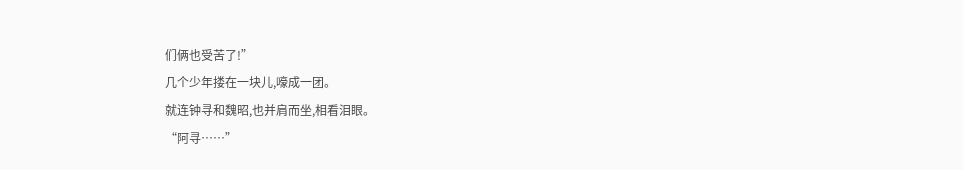们俩也受苦了!”
几个少年搂在一块儿,嚎成一团。
就连钟寻和魏昭,也并肩而坐,相看泪眼。
“阿寻……”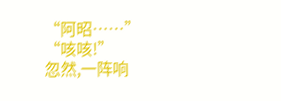“阿昭……”
“咳咳!”
忽然,一阵响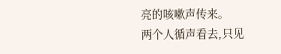亮的咳嗽声传来。
两个人循声看去,只见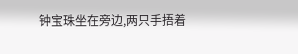钟宝珠坐在旁边,两只手捂着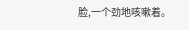脸,一个劲地咳嗽着。